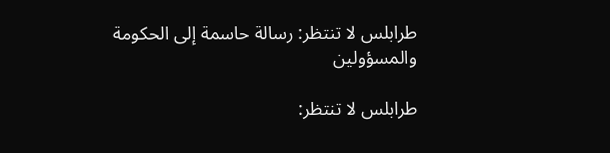طرابلس لا تنتظر: رسالة حاسمة إلى الحكومة والمسؤولين

طرابلس لا تنتظر: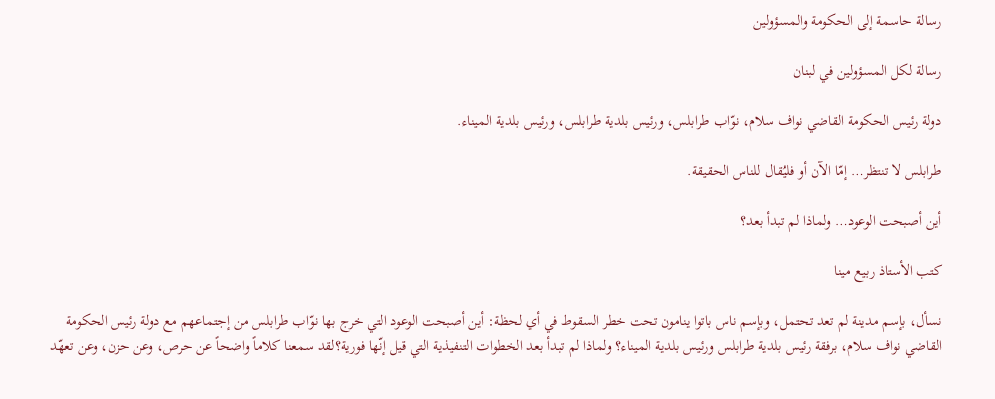رسالة حاسمة إلى الحكومة والمسؤولين

رسالة لكل المسؤولين في لبنان

دولة رئيس الحكومة القاضي نواف سلام، نوّاب طرابلس، ورئيس بلدية طرابلس، ورئيس بلدية الميناء.

طرابلس لا تنتظر… إمّا الآن أو فليُقال للناس الحقيقة.

أين أصبحت الوعود… ولماذا لم تبدأ بعد؟

كتب الأستاذ ربيع مينا

نسأل، بإسم مدينة لم تعد تحتمل، وبإسم ناس باتوا ينامون تحت خطر السقوط في أي لحظة: أين أصبحت الوعود التي خرج بها نوّاب طرابلس من إجتماعهم مع دولة رئيس الحكومة القاضي نواف سلام، برفقة رئيس بلدية طرابلس ورئيس بلدية الميناء؟ ولماذا لم تبدأ بعد الخطوات التنفيذية التي قيل إنّها فورية؟لقد سمعنا كلاماً واضحاً عن حرص، وعن حزن، وعن تعهّد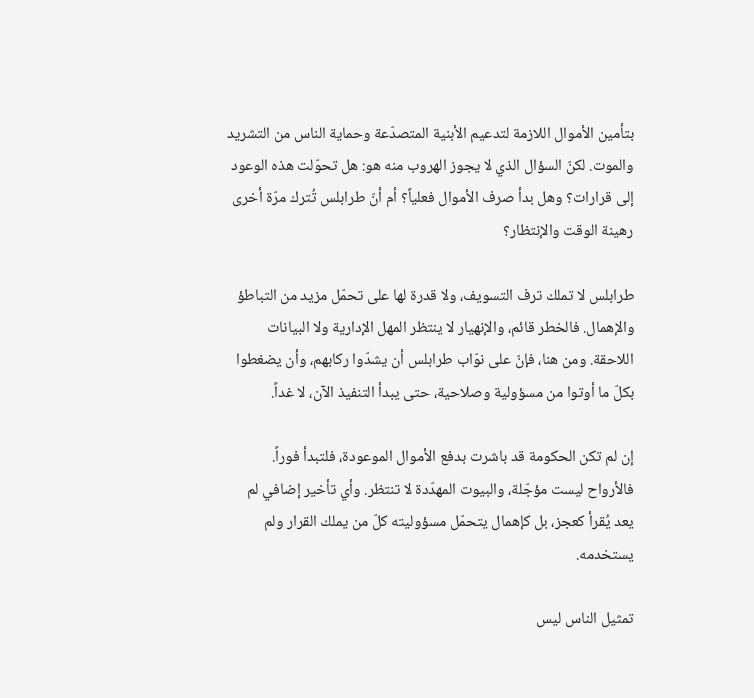بتأمين الأموال اللازمة لتدعيم الأبنية المتصدّعة وحماية الناس من التشريد والموت. لكنّ السؤال الذي لا يجوز الهروب منه هو: هل تحوّلت هذه الوعود إلى قرارات؟ وهل بدأ صرف الأموال فعلياً؟ أم أنّ طرابلس تُترك مرّة أخرى رهينة الوقت والإنتظار؟

طرابلس لا تملك ترف التسويف، ولا قدرة لها على تحمّل مزيد من التباطؤ والإهمال. فالخطر قائم، والإنهيار لا ينتظر المهل الإدارية ولا البيانات اللاحقة. ومن هنا، فإنّ على نوّاب طرابلس أن يشدّوا ركابهم، وأن يضغطوا بكلّ ما أوتوا من مسؤولية وصلاحية، حتى يبدأ التنفيذ الآن، لا غداً.

إن لم تكن الحكومة قد باشرت بدفع الأموال الموعودة، فلتبدأ فوراً. فالأرواح ليست مؤجّلة، والبيوت المهدّدة لا تنتظر. وأي تأخير إضافي لم يعد يُقرأ كعجز، بل كإهمال يتحمّل مسؤوليته كلّ من يملك القرار ولم يستخدمه.

تمثيل الناس ليس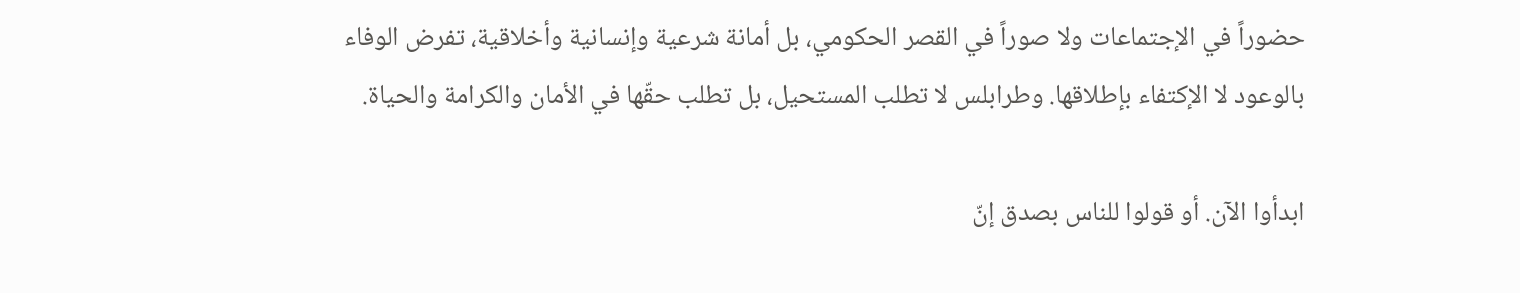حضوراً في الإجتماعات ولا صوراً في القصر الحكومي، بل أمانة شرعية وإنسانية وأخلاقية، تفرض الوفاء بالوعود لا الإكتفاء بإطلاقها. وطرابلس لا تطلب المستحيل، بل تطلب حقّها في الأمان والكرامة والحياة.

ابدأوا الآن. أو قولوا للناس بصدق إنّ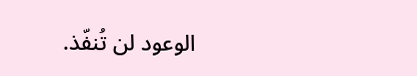الوعود لن تُنفّذ.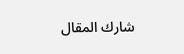شارك المقال